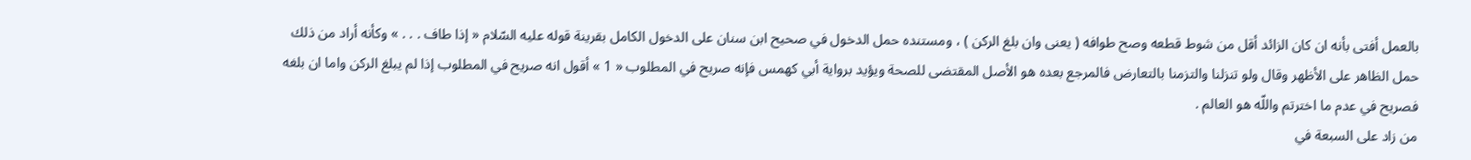بالعمل أفتى بأنه ان كان الزائد أقل من شوط قطعه وصح طوافه ( يعنى وان بلغ الركن ) ، ومستنده حمل الدخول في صحيح ابن سنان على الدخول الكامل بقرينة قوله عليه السّلام « إذا طاف . . . » وكأنه أراد من ذلك حمل الظاهر على الأظهر وقال ولو تنزلنا والتزمنا بالتعارض فالمرجع بعده هو الأصل المقتضى للصحة ويؤيد برواية أبي كهمس فإنه صريح في المطلوب « 1 » أقول انه صريح في المطلوب إذا لم يبلغ الركن واما ان بلغه فصريح في عدم ما اخترتم واللّه هو العالم .
من زاد على السبعة في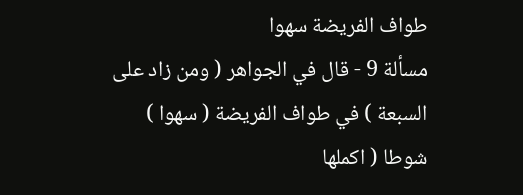طواف الفريضة سهوا
مسألة 9 - قال في الجواهر ( ومن زاد على السبعة ) في طواف الفريضة ( سهوا ) شوطا ( اكملها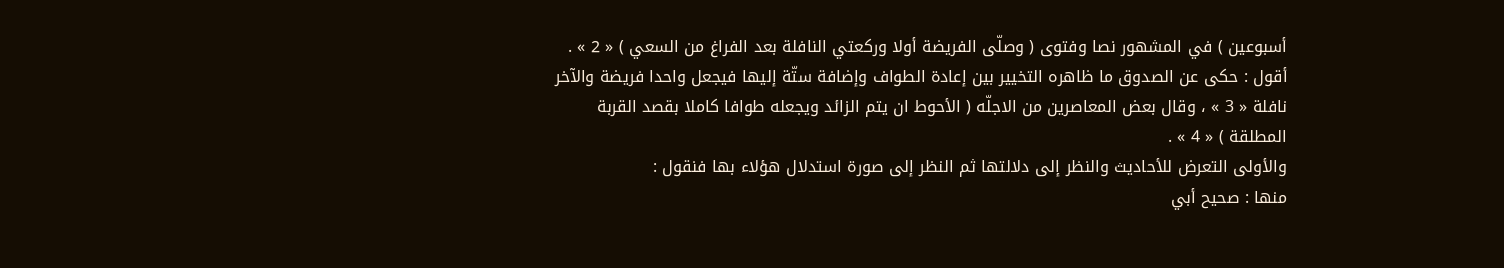أسبوعين ) في المشهور نصا وفتوى ( وصلّى الفريضة أولا وركعتي النافلة بعد الفراغ من السعي ) « 2 » .
أقول : حكى عن الصدوق ما ظاهره التخيير بين إعادة الطواف وإضافة ستّة إليها فيجعل واحدا فريضة والآخر نافلة « 3 » ، وقال بعض المعاصرين من الاجلّه ( الأحوط ان يتم الزائد ويجعله طوافا كاملا بقصد القربة المطلقة ) « 4 » .
والأولى التعرض للأحاديث والنظر إلى دلالتها ثم النظر إلى صورة استدلال هؤلاء بها فنقول :
منها : صحيح أبي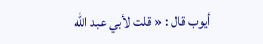أيوب قال : « قلت لأبي عبد اللّه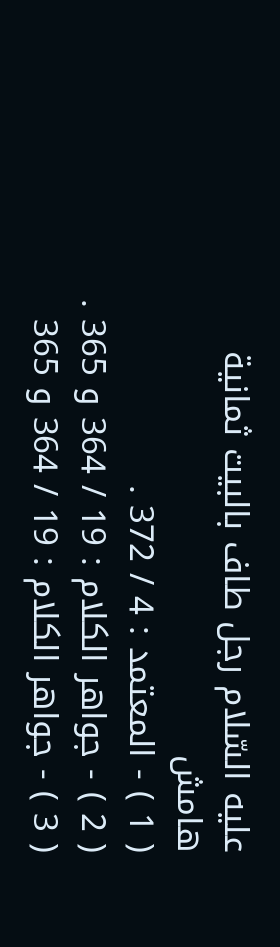عليه السّلام رجل طاف بالبيت ثمانية
هامش
( 1 ) - المعتمد : 4 / 372 .
( 2 ) - جواهر الكلام : 19 / 364 و 365 .
( 3 ) - جواهر الكلام : 19 / 364 و 365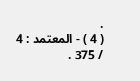.
( 4 ) - المعتمد : 4 / 375 .